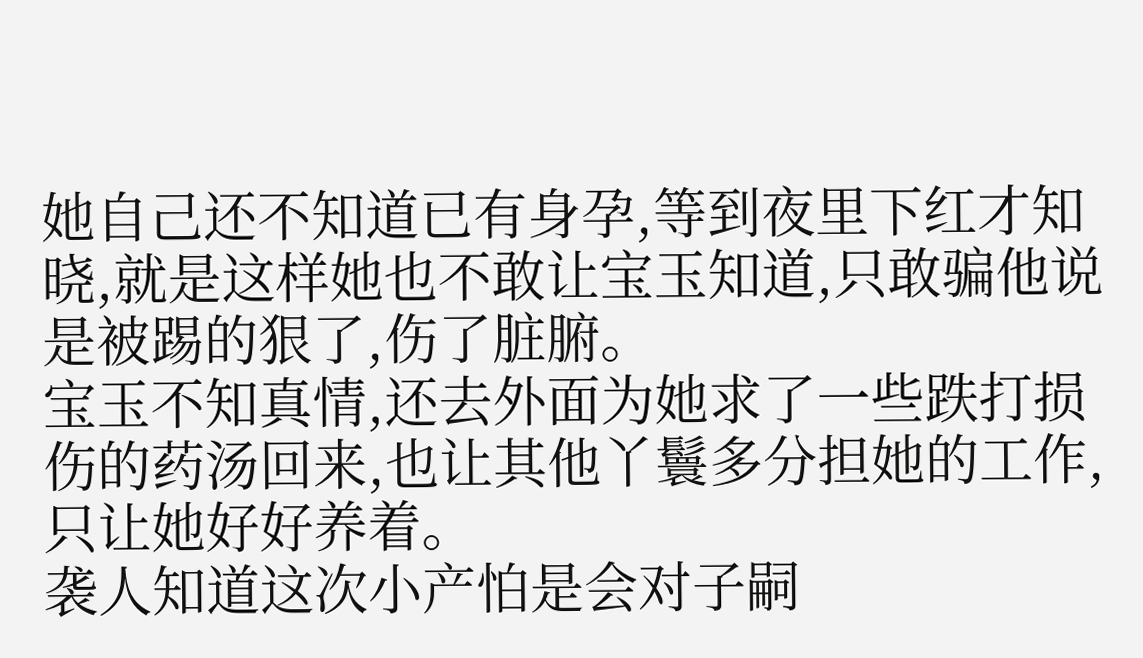她自己还不知道已有身孕,等到夜里下红才知晓,就是这样她也不敢让宝玉知道,只敢骗他说是被踢的狠了,伤了脏腑。
宝玉不知真情,还去外面为她求了一些跌打损伤的药汤回来,也让其他丫鬟多分担她的工作,只让她好好养着。
袭人知道这次小产怕是会对子嗣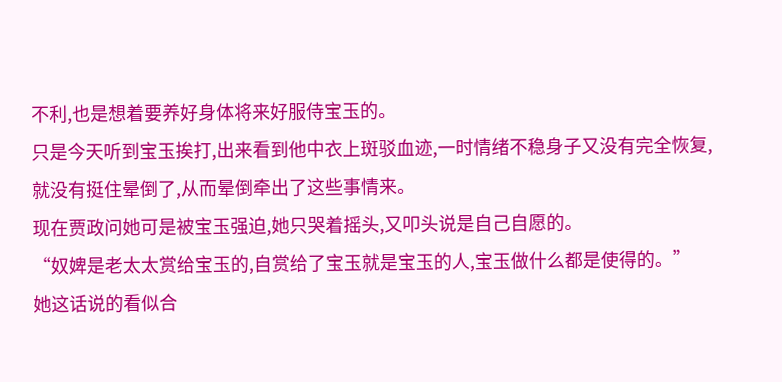不利,也是想着要养好身体将来好服侍宝玉的。
只是今天听到宝玉挨打,出来看到他中衣上斑驳血迹,一时情绪不稳身子又没有完全恢复,就没有挺住晕倒了,从而晕倒牵出了这些事情来。
现在贾政问她可是被宝玉强迫,她只哭着摇头,又叩头说是自己自愿的。
“奴婢是老太太赏给宝玉的,自赏给了宝玉就是宝玉的人,宝玉做什么都是使得的。”
她这话说的看似合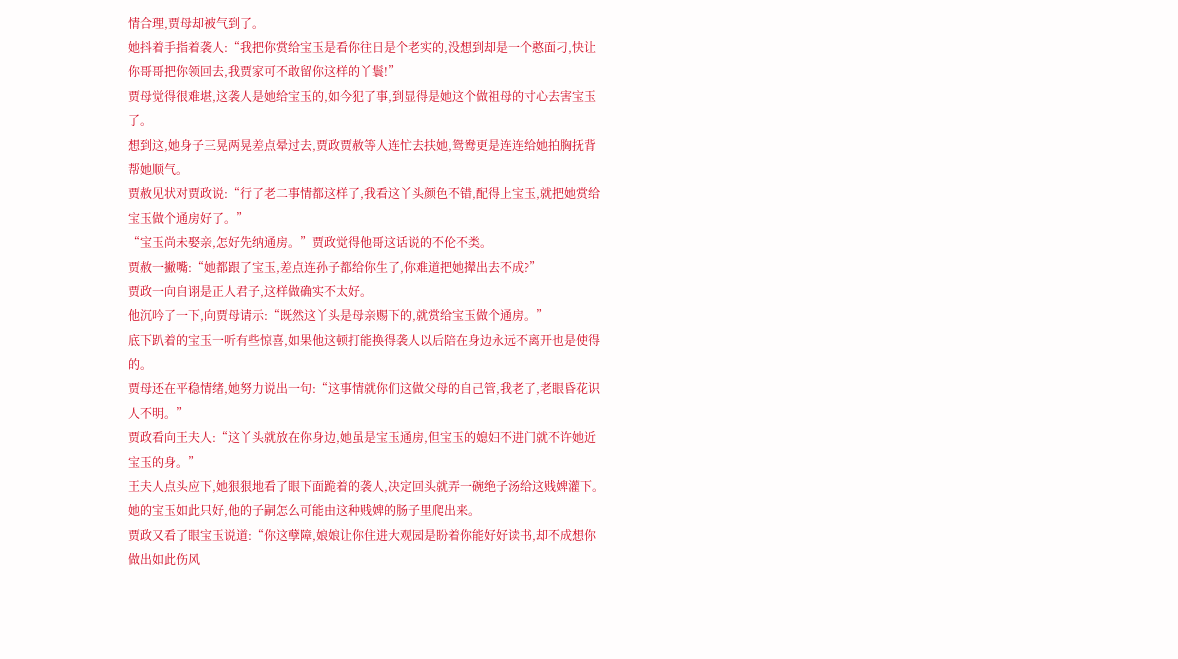情合理,贾母却被气到了。
她抖着手指着袭人:“我把你赏给宝玉是看你往日是个老实的,没想到却是一个憨面刁,快让你哥哥把你领回去,我贾家可不敢留你这样的丫鬟!”
贾母觉得很难堪,这袭人是她给宝玉的,如今犯了事,到显得是她这个做祖母的寸心去害宝玉了。
想到这,她身子三晃两晃差点晕过去,贾政贾赦等人连忙去扶她,鸳鸯更是连连给她拍胸抚背帮她顺气。
贾赦见状对贾政说:“行了老二事情都这样了,我看这丫头颜色不错,配得上宝玉,就把她赏给宝玉做个通房好了。”
“宝玉尚未娶亲,怎好先纳通房。”贾政觉得他哥这话说的不伦不类。
贾赦一撇嘴:“她都跟了宝玉,差点连孙子都给你生了,你难道把她撵出去不成?”
贾政一向自诩是正人君子,这样做确实不太好。
他沉吟了一下,向贾母请示:“既然这丫头是母亲赐下的,就赏给宝玉做个通房。”
底下趴着的宝玉一听有些惊喜,如果他这顿打能换得袭人以后陪在身边永远不离开也是使得的。
贾母还在平稳情绪,她努力说出一句:“这事情就你们这做父母的自己管,我老了,老眼昏花识人不明。”
贾政看向王夫人:“这丫头就放在你身边,她虽是宝玉通房,但宝玉的媳妇不进门就不许她近宝玉的身。”
王夫人点头应下,她狠狠地看了眼下面跪着的袭人,决定回头就弄一碗绝子汤给这贱婢灌下。她的宝玉如此只好,他的子嗣怎么可能由这种贱婢的肠子里爬出来。
贾政又看了眼宝玉说道:“你这孽障,娘娘让你住进大观园是盼着你能好好读书,却不成想你做出如此伤风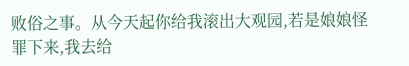败俗之事。从今天起你给我滚出大观园,若是娘娘怪罪下来,我去给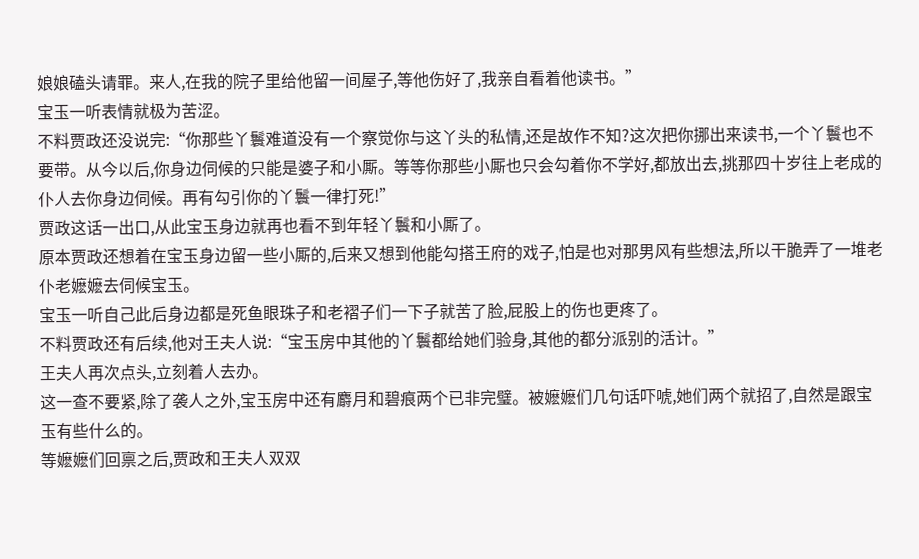娘娘磕头请罪。来人,在我的院子里给他留一间屋子,等他伤好了,我亲自看着他读书。”
宝玉一听表情就极为苦涩。
不料贾政还没说完:“你那些丫鬟难道没有一个察觉你与这丫头的私情,还是故作不知?这次把你挪出来读书,一个丫鬟也不要带。从今以后,你身边伺候的只能是婆子和小厮。等等你那些小厮也只会勾着你不学好,都放出去,挑那四十岁往上老成的仆人去你身边伺候。再有勾引你的丫鬟一律打死!”
贾政这话一出口,从此宝玉身边就再也看不到年轻丫鬟和小厮了。
原本贾政还想着在宝玉身边留一些小厮的,后来又想到他能勾搭王府的戏子,怕是也对那男风有些想法,所以干脆弄了一堆老仆老嬷嬷去伺候宝玉。
宝玉一听自己此后身边都是死鱼眼珠子和老褶子们一下子就苦了脸,屁股上的伤也更疼了。
不料贾政还有后续,他对王夫人说:“宝玉房中其他的丫鬟都给她们验身,其他的都分派别的活计。”
王夫人再次点头,立刻着人去办。
这一查不要紧,除了袭人之外,宝玉房中还有麝月和碧痕两个已非完璧。被嬷嬷们几句话吓唬,她们两个就招了,自然是跟宝玉有些什么的。
等嬷嬷们回禀之后,贾政和王夫人双双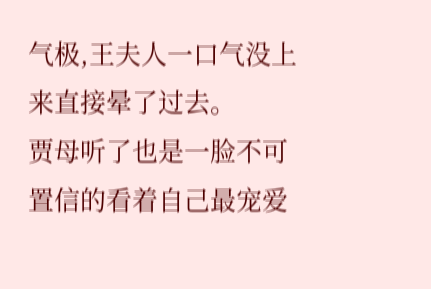气极,王夫人一口气没上来直接晕了过去。
贾母听了也是一脸不可置信的看着自己最宠爱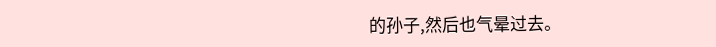的孙子,然后也气晕过去。